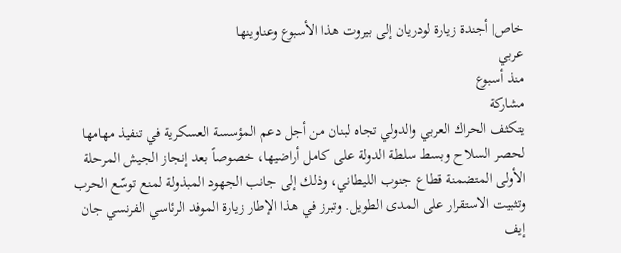خاص| أجندة زيارة لودريان إلى بيروت هذا الأسبوع وعناوينها
عربي
منذ أسبوع
مشاركة
يتكثف الحراك العربي والدولي تجاه لبنان من أجل دعم المؤسسة العسكرية في تنفيذ مهامها لحصر السلاح وبسط سلطة الدولة على كامل أراضيها، خصوصاً بعد إنجاز الجيش المرحلة الأولى المتضمنة قطاع جنوب الليطاني، وذلك إلى جانب الجهود المبذولة لمنع توسّع الحرب وتثبيت الاستقرار على المدى الطويل. وتبرز في هذا الإطار زيارة الموفد الرئاسي الفرنسي جان إيف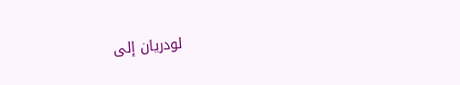لودريان إلى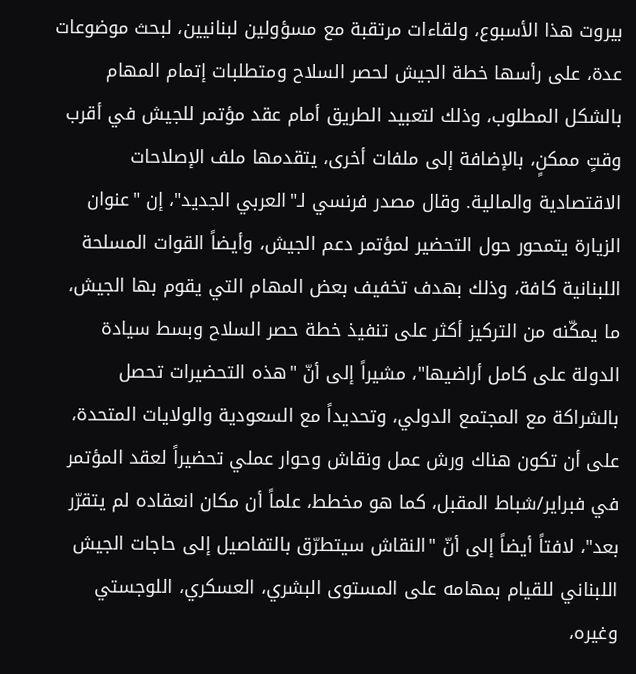بيروت هذا الأسبوع، ولقاءات مرتقبة مع مسؤولين لبنانيين، لبحث موضوعات عدة، على رأسها خطة الجيش لحصر السلاح ومتطلبات إتمام المهام بالشكل المطلوب، وذلك لتعبيد الطريق أمام عقد مؤتمر للجيش في أقرب وقتٍ ممكنٍ، بالإضافة إلى ملفات أخرى، يتقدمها ملف الإصلاحات الاقتصادية والمالية. وقال مصدر فرنسي لـ"العربي الجديد"، إن "عنوان الزيارة يتمحور حول التحضير لمؤتمر دعم الجيش، وأيضاً القوات المسلحة اللبنانية كافة، وذلك بهدف تخفيف بعض المهام التي يقوم بها الجيش، ما يمكّنه من التركيز أكثر على تنفيذ خطة حصر السلاح وبسط سيادة الدولة على كامل أراضيها"، مشيراً إلى أنّ "هذه التحضيرات تحصل بالشراكة مع المجتمع الدولي، وتحديداً مع السعودية والولايات المتحدة، على أن تكون هناك ورش عمل ونقاش وحوار عملي تحضيراً لعقد المؤتمر في فبراير/شباط المقبل، كما هو مخطط، علماً أن مكان انعقاده لم يتقرّر بعد"، لافتاً أيضاً إلى أنّ "النقاش سيتطرّق بالتفاصيل إلى حاجات الجيش اللبناني للقيام بمهامه على المستوى البشري، العسكري، اللوجستي وغيره،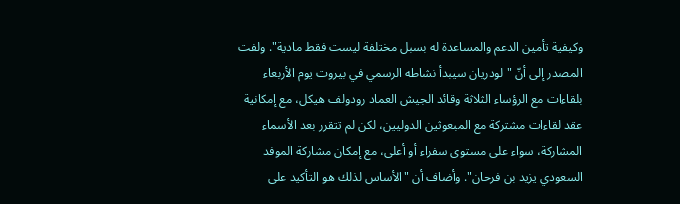وكيفية تأمين الدعم والمساعدة له بسبل مختلفة ليست فقط مادية". ولفت المصدر إلى أنّ "لودريان سيبدأ نشاطه الرسمي في بيروت يوم الأربعاء بلقاءات مع الرؤساء الثلاثة وقائد الجيش العماد رودولف هيكل، مع إمكانية عقد لقاءات مشتركة مع المبعوثين الدوليين، لكن لم تتقرر بعد الأسماء المشاركة، سواء على مستوى سفراء أو أعلى، مع إمكان مشاركة الموفد السعودي يزيد بن فرحان". وأضاف أن "الأساس لذلك هو التأكيد على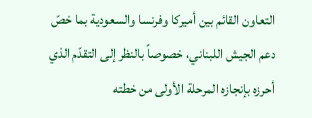التعاون القائم بين أميركا وفرنسا والسعودية بما خصّ دعم الجيش اللبناني، خصوصاً بالنظر إلى التقدّم الذي أحرزه بإنجازه المرحلة الأولى من خطته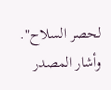لحصر السلاح". وأشار المصدر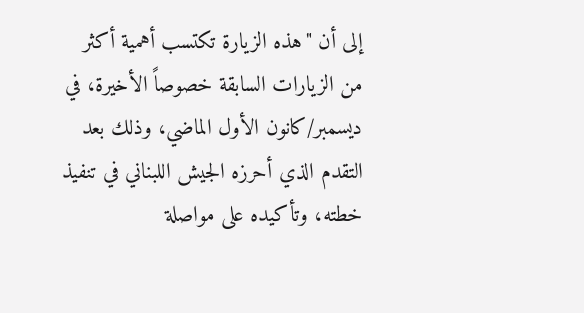إلى أن "هذه الزيارة تكتسب أهمية أكثر من الزيارات السابقة خصوصاً الأخيرة، في ديسمبر/كانون الأول الماضي، وذلك بعد التقدم الذي أحرزه الجيش اللبناني في تنفيذ خطته، وتأكيده على مواصلة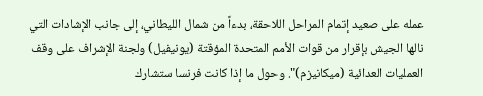عمله على صعيد إتمام المراحل اللاحقة، بدءاً من شمال الليطاني، إلى جانب الإشادات التي نالها الجيش بإقرار من قوات الأمم المتحدة المؤقتة (يونيفيل) ولجنة الإشراف على وقف العمليات العدائية (ميكانيزم)". وحول ما إذا كانت فرنسا ستشارك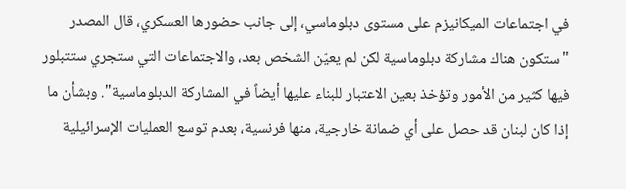في اجتماعات الميكانيزم على مستوى دبلوماسي، إلى جانب حضورها العسكري، قال المصدر "ستكون هناك مشاركة دبلوماسية لكن لم يعيّن الشخص بعد، والاجتماعات التي ستجري ستتبلور فيها كثير من الأمور وتؤخذ بعين الاعتبار للبناء عليها أيضاً في المشاركة الدبلوماسية". وبشأن ما إذا كان لبنان قد حصل على أي ضمانة خارجية، منها فرنسية، بعدم توسع العمليات الإسرائيلية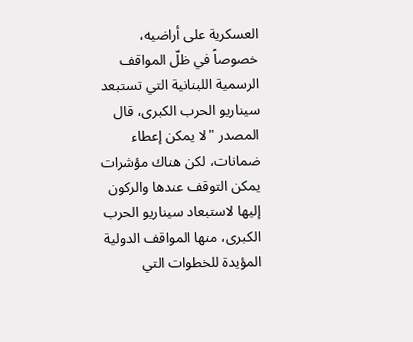العسكرية على أراضيه، خصوصاً في ظلّ المواقف الرسمية اللبنانية التي تستبعد سيناريو الحرب الكبرى، قال المصدر "لا يمكن إعطاء ضمانات، لكن هناك مؤشرات يمكن التوقف عندها والركون إليها لاستبعاد سيناريو الحرب الكبرى، منها المواقف الدولية المؤيدة للخطوات التي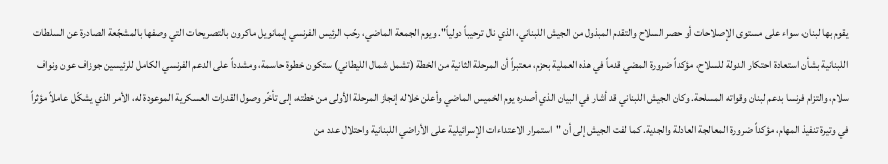يقوم بها لبنان، سواء على مستوى الإصلاحات أو حصر السلاح والتقدم المبذول من الجيش اللبناني، الذي نال ترحيباً دولياً". ويوم الجمعة الماضي، رحّب الرئيس الفرنسي إيمانويل ماكرون بالتصريحات التي وصفها بالمشجّعة الصادرة عن السلطات اللبنانية بشأن استعادة احتكار الدولة للسلاح، مؤكداً ضرورة المضي قدماً في هذه العملية بحزم، معتبراً أن المرحلة الثانية من الخطة (تشمل شمال الليطاني) ستكون خطوة حاسمة، ومشدداً على الدعم الفرنسي الكامل للرئيسين جوزاف عون ونواف سلام، والتزام فرنسا بدعم لبنان وقواته المسلحة. وكان الجيش اللبناني قد أشار في البيان الذي أصدره يوم الخميس الماضي وأعلن خلاله إنجاز المرحلة الأولى من خطته، إلى تأخّر وصول القدرات العسكرية الموعودة له، الأمر الذي يشكّل عاملاً مؤثراً في وتيرة تنفيذ المهام، مؤكداً ضرورة المعالجة العادلة والجدية. كما لفت الجيش إلى أن "استمرار الاعتداءات الإسرائيلية على الأراضي اللبنانية واحتلال عدد من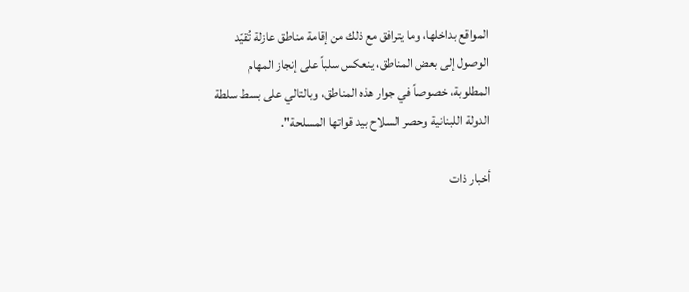المواقع بداخلها، وما يترافق مع ذلك من إقامة مناطق عازلة تُقيّد الوصول إلى بعض المناطق، ينعكس سلباً على إنجاز المهام المطلوبة، خصوصاً في جوار هذه المناطق، وبالتالي على بسط سلطة الدولة اللبنانية وحصر السلاح بيد قواتها المسلحة".

أخبار ذات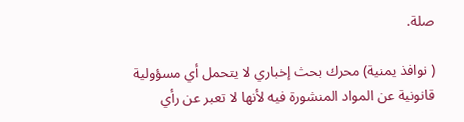صلة.

( نوافذ يمنية) محرك بحث إخباري لا يتحمل أي مسؤولية قانونية عن المواد المنشورة فيه لأنها لا تعبر عن رأي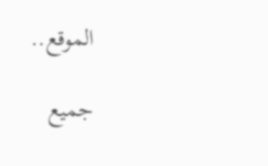الموقع..

جميع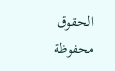الحقوق محفوظة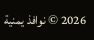2026 © نوافذ يمنية